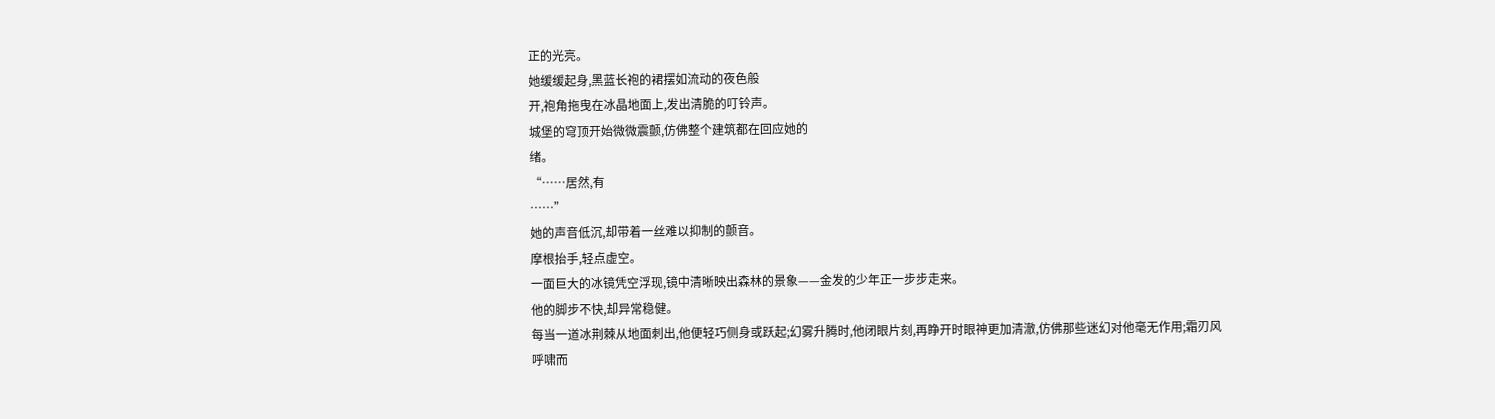正的光亮。
她缓缓起身,黑蓝长袍的裙摆如流动的夜色般
开,袍角拖曳在冰晶地面上,发出清脆的叮铃声。
城堡的穹顶开始微微震颤,仿佛整个建筑都在回应她的
绪。
“……居然,有
……”
她的声音低沉,却带着一丝难以抑制的颤音。
摩根抬手,轻点虚空。
一面巨大的冰镜凭空浮现,镜中清晰映出森林的景象——金发的少年正一步步走来。
他的脚步不快,却异常稳健。
每当一道冰荆棘从地面刺出,他便轻巧侧身或跃起;幻雾升腾时,他闭眼片刻,再睁开时眼神更加清澈,仿佛那些迷幻对他毫无作用;霜刃风
呼啸而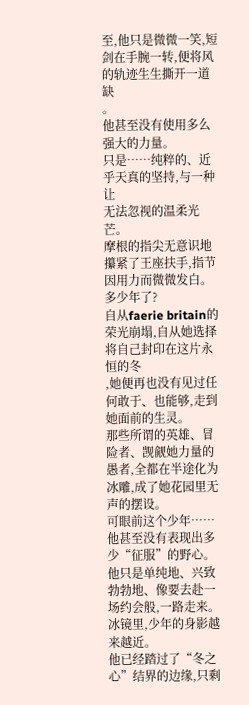至,他只是微微一笑,短剑在手腕一转,便将风
的轨迹生生撕开一道缺
。
他甚至没有使用多么强大的力量。
只是……纯粹的、近乎天真的坚持,与一种让
无法忽视的温柔光芒。
摩根的指尖无意识地攥紧了王座扶手,指节因用力而微微发白。
多少年了?
自从faerie britain的荣光崩塌,自从她选择将自己封印在这片永恒的冬
,她便再也没有见过任何敢于、也能够,走到她面前的生灵。
那些所谓的英雄、冒险者、觊觎她力量的愚者,全都在半途化为冰雕,成了她花园里无声的摆设。
可眼前这个少年……
他甚至没有表现出多少“征服”的野心。
他只是单纯地、兴致勃勃地、像要去赴一场约会般,一路走来。
冰镜里,少年的身影越来越近。
他已经踏过了“冬之心”结界的边缘,只剩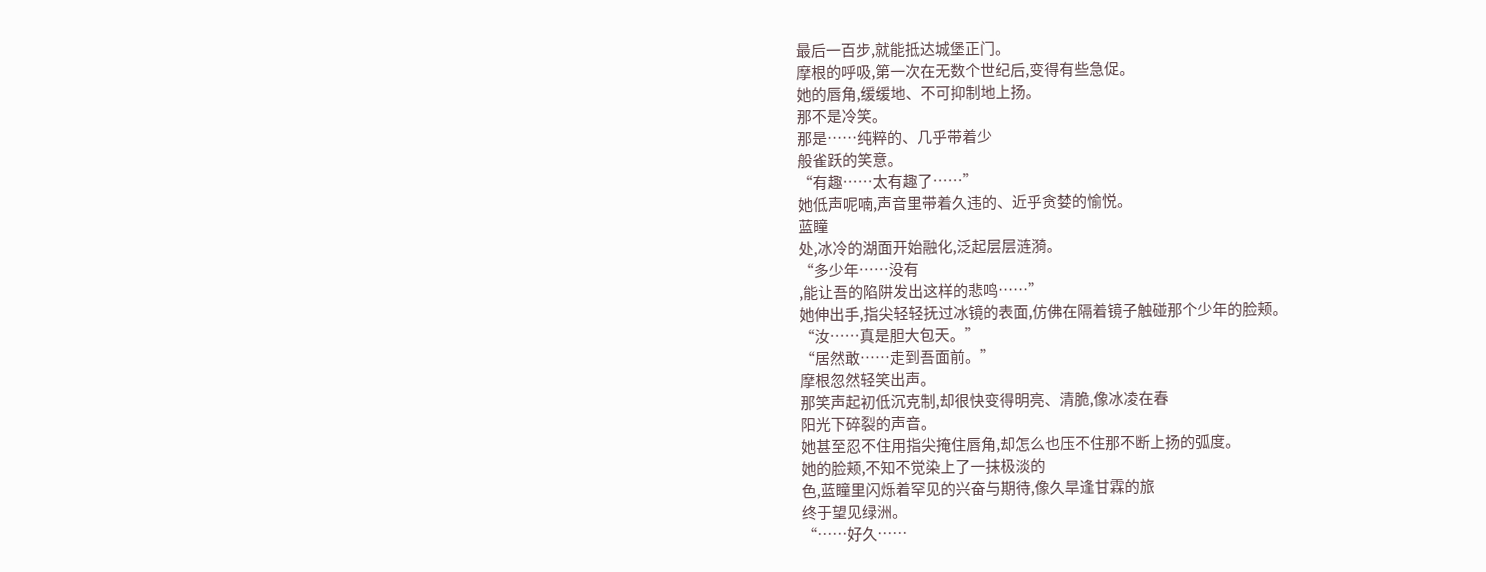最后一百步,就能抵达城堡正门。
摩根的呼吸,第一次在无数个世纪后,变得有些急促。
她的唇角,缓缓地、不可抑制地上扬。
那不是冷笑。
那是……纯粹的、几乎带着少
般雀跃的笑意。
“有趣……太有趣了……”
她低声呢喃,声音里带着久违的、近乎贪婪的愉悦。
蓝瞳
处,冰冷的湖面开始融化,泛起层层涟漪。
“多少年……没有
,能让吾的陷阱发出这样的悲鸣……”
她伸出手,指尖轻轻抚过冰镜的表面,仿佛在隔着镜子触碰那个少年的脸颊。
“汝……真是胆大包天。”
“居然敢……走到吾面前。”
摩根忽然轻笑出声。
那笑声起初低沉克制,却很快变得明亮、清脆,像冰凌在春
阳光下碎裂的声音。
她甚至忍不住用指尖掩住唇角,却怎么也压不住那不断上扬的弧度。
她的脸颊,不知不觉染上了一抹极淡的
色,蓝瞳里闪烁着罕见的兴奋与期待,像久旱逢甘霖的旅
终于望见绿洲。
“……好久……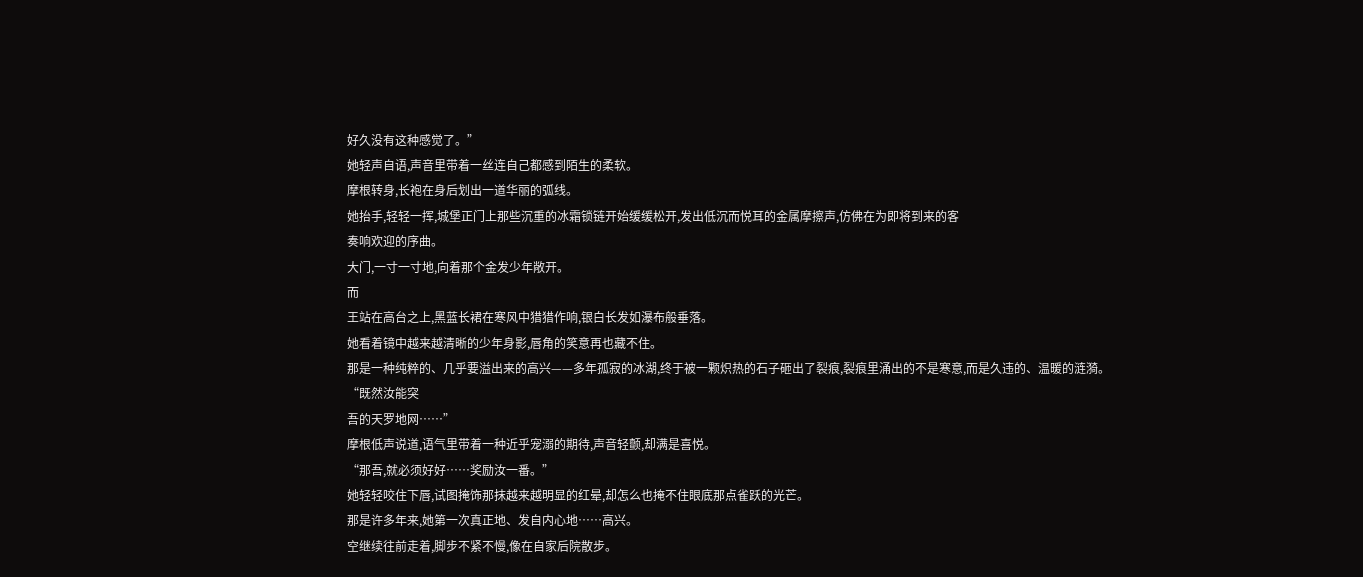好久没有这种感觉了。”
她轻声自语,声音里带着一丝连自己都感到陌生的柔软。
摩根转身,长袍在身后划出一道华丽的弧线。
她抬手,轻轻一挥,城堡正门上那些沉重的冰霜锁链开始缓缓松开,发出低沉而悦耳的金属摩擦声,仿佛在为即将到来的客
奏响欢迎的序曲。
大门,一寸一寸地,向着那个金发少年敞开。
而
王站在高台之上,黑蓝长裙在寒风中猎猎作响,银白长发如瀑布般垂落。
她看着镜中越来越清晰的少年身影,唇角的笑意再也藏不住。
那是一种纯粹的、几乎要溢出来的高兴——多年孤寂的冰湖,终于被一颗炽热的石子砸出了裂痕,裂痕里涌出的不是寒意,而是久违的、温暖的涟漪。
“既然汝能突
吾的天罗地网……”
摩根低声说道,语气里带着一种近乎宠溺的期待,声音轻颤,却满是喜悦。
“那吾,就必须好好……奖励汝一番。”
她轻轻咬住下唇,试图掩饰那抹越来越明显的红晕,却怎么也掩不住眼底那点雀跃的光芒。
那是许多年来,她第一次真正地、发自内心地……高兴。
空继续往前走着,脚步不紧不慢,像在自家后院散步。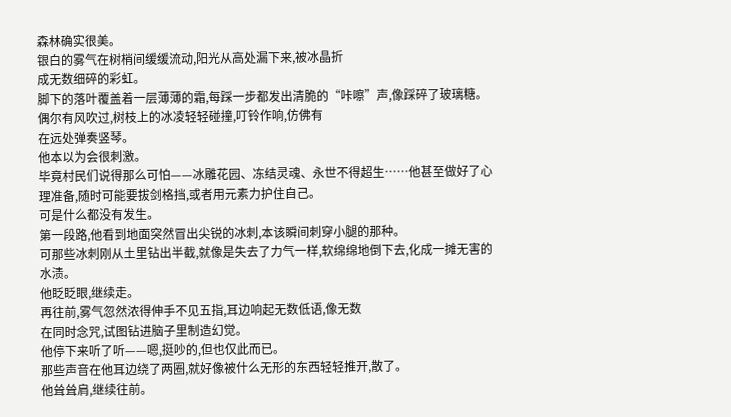森林确实很美。
银白的雾气在树梢间缓缓流动,阳光从高处漏下来,被冰晶折
成无数细碎的彩虹。
脚下的落叶覆盖着一层薄薄的霜,每踩一步都发出清脆的“咔嚓”声,像踩碎了玻璃糖。
偶尔有风吹过,树枝上的冰凌轻轻碰撞,叮铃作响,仿佛有
在远处弹奏竖琴。
他本以为会很刺激。
毕竟村民们说得那么可怕——冰雕花园、冻结灵魂、永世不得超生……他甚至做好了心理准备,随时可能要拔剑格挡,或者用元素力护住自己。
可是什么都没有发生。
第一段路,他看到地面突然冒出尖锐的冰刺,本该瞬间刺穿小腿的那种。
可那些冰刺刚从土里钻出半截,就像是失去了力气一样,软绵绵地倒下去,化成一摊无害的水渍。
他眨眨眼,继续走。
再往前,雾气忽然浓得伸手不见五指,耳边响起无数低语,像无数
在同时念咒,试图钻进脑子里制造幻觉。
他停下来听了听——嗯,挺吵的,但也仅此而已。
那些声音在他耳边绕了两圈,就好像被什么无形的东西轻轻推开,散了。
他耸耸肩,继续往前。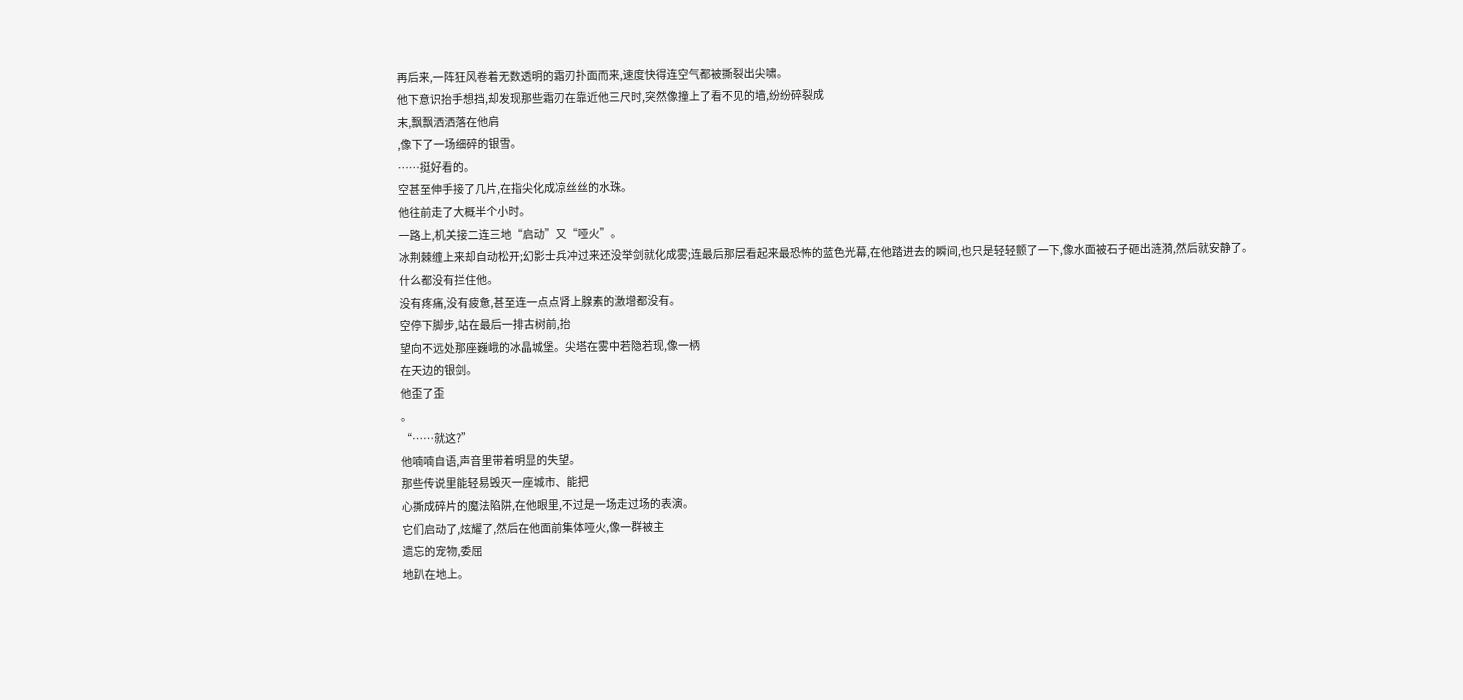再后来,一阵狂风卷着无数透明的霜刃扑面而来,速度快得连空气都被撕裂出尖啸。
他下意识抬手想挡,却发现那些霜刃在靠近他三尺时,突然像撞上了看不见的墙,纷纷碎裂成
末,飘飘洒洒落在他肩
,像下了一场细碎的银雪。
……挺好看的。
空甚至伸手接了几片,在指尖化成凉丝丝的水珠。
他往前走了大概半个小时。
一路上,机关接二连三地“启动”又“哑火”。
冰荆棘缠上来却自动松开;幻影士兵冲过来还没举剑就化成雾;连最后那层看起来最恐怖的蓝色光幕,在他踏进去的瞬间,也只是轻轻颤了一下,像水面被石子砸出涟漪,然后就安静了。
什么都没有拦住他。
没有疼痛,没有疲惫,甚至连一点点肾上腺素的激增都没有。
空停下脚步,站在最后一排古树前,抬
望向不远处那座巍峨的冰晶城堡。尖塔在雾中若隐若现,像一柄
在天边的银剑。
他歪了歪
。
“……就这?”
他喃喃自语,声音里带着明显的失望。
那些传说里能轻易毁灭一座城市、能把
心撕成碎片的魔法陷阱,在他眼里,不过是一场走过场的表演。
它们启动了,炫耀了,然后在他面前集体哑火,像一群被主
遗忘的宠物,委屈
地趴在地上。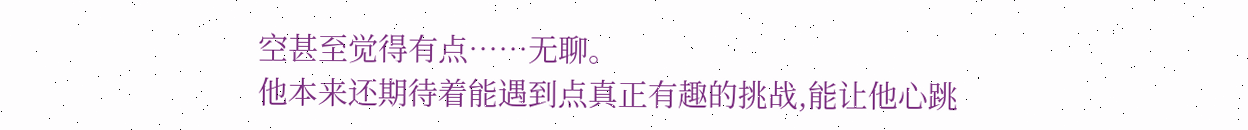空甚至觉得有点……无聊。
他本来还期待着能遇到点真正有趣的挑战,能让他心跳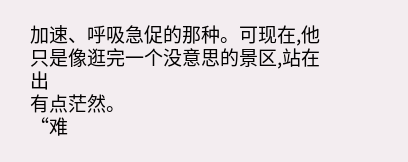加速、呼吸急促的那种。可现在,他只是像逛完一个没意思的景区,站在出
有点茫然。
“难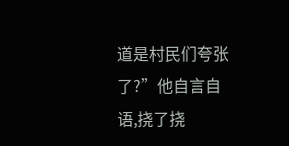道是村民们夸张了?”他自言自语,挠了挠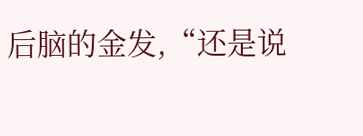后脑的金发,“还是说